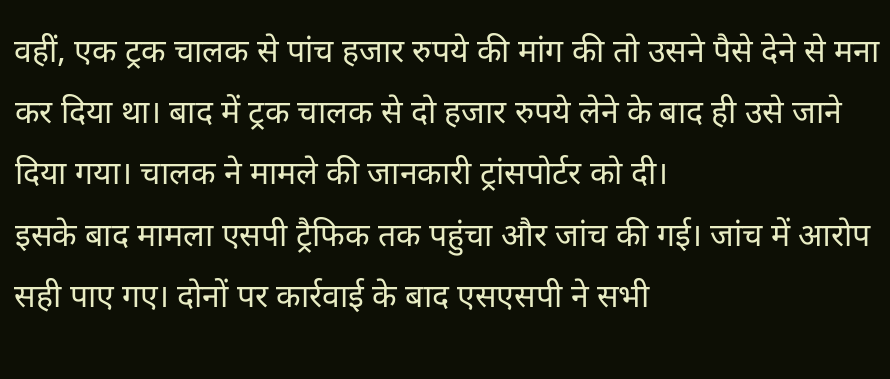वहीं, एक ट्रक चालक से पांच हजार रुपये की मांग की तो उसने पैसे देने से मना कर दिया था। बाद में ट्रक चालक से दो हजार रुपये लेने के बाद ही उसे जाने दिया गया। चालक ने मामले की जानकारी ट्रांसपोर्टर को दी।
इसके बाद मामला एसपी ट्रैफिक तक पहुंचा और जांच की गई। जांच में आरोप सही पाए गए। दोनों पर कार्रवाई के बाद एसएसपी ने सभी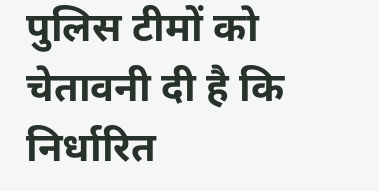पुलिस टीमों को चेतावनी दी है कि निर्धारित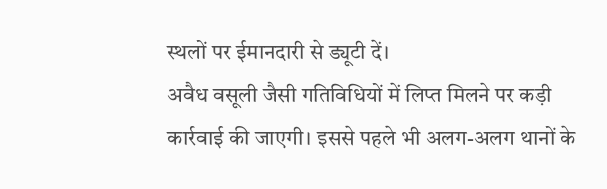स्थलों पर ईमानदारी से ड्यूटी दें।
अवैध वसूली जैसी गतिविधियों में लिप्त मिलने पर कड़ी कार्रवाई की जाएगी। इससे पहले भी अलग-अलग थानों के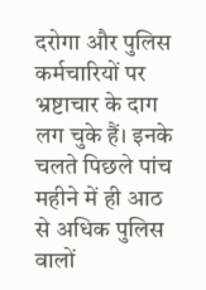दरोगा और पुलिस कर्मचारियों पर भ्रष्टाचार के दाग लग चुके हैं। इनके चलते पिछले पांच महीने में ही आठ से अधिक पुलिस वालों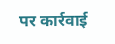पर कार्रवाई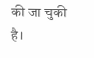की जा चुकी है।